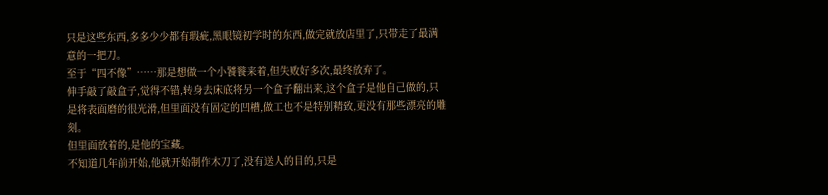只是这些东西,多多少少都有瑕疵,黑眼镜初学时的东西,做完就放店里了,只带走了最满意的一把刀。
至于“四不像”……那是想做一个小饕餮来着,但失败好多次,最终放弃了。
伸手敲了敲盒子,觉得不错,转身去床底将另一个盒子翻出来,这个盒子是他自己做的,只是将表面磨的很光滑,但里面没有固定的凹槽,做工也不是特别精致,更没有那些漂亮的雕刻。
但里面放着的,是他的宝藏。
不知道几年前开始,他就开始制作木刀了,没有送人的目的,只是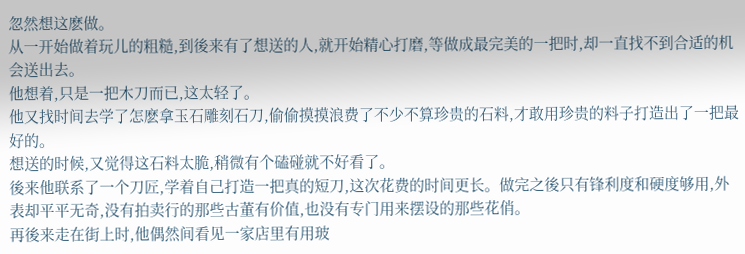忽然想这麽做。
从一开始做着玩儿的粗糙,到後来有了想送的人,就开始精心打磨,等做成最完美的一把时,却一直找不到合适的机会送出去。
他想着,只是一把木刀而已,这太轻了。
他又找时间去学了怎麽拿玉石雕刻石刀,偷偷摸摸浪费了不少不算珍贵的石料,才敢用珍贵的料子打造出了一把最好的。
想送的时候,又觉得这石料太脆,稍微有个磕碰就不好看了。
後来他联系了一个刀匠,学着自己打造一把真的短刀,这次花费的时间更长。做完之後只有锋利度和硬度够用,外表却平平无奇,没有拍卖行的那些古董有价值,也没有专门用来摆设的那些花俏。
再後来走在街上时,他偶然间看见一家店里有用玻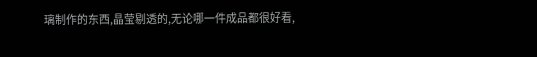璃制作的东西,晶莹剔透的,无论哪一件成品都很好看,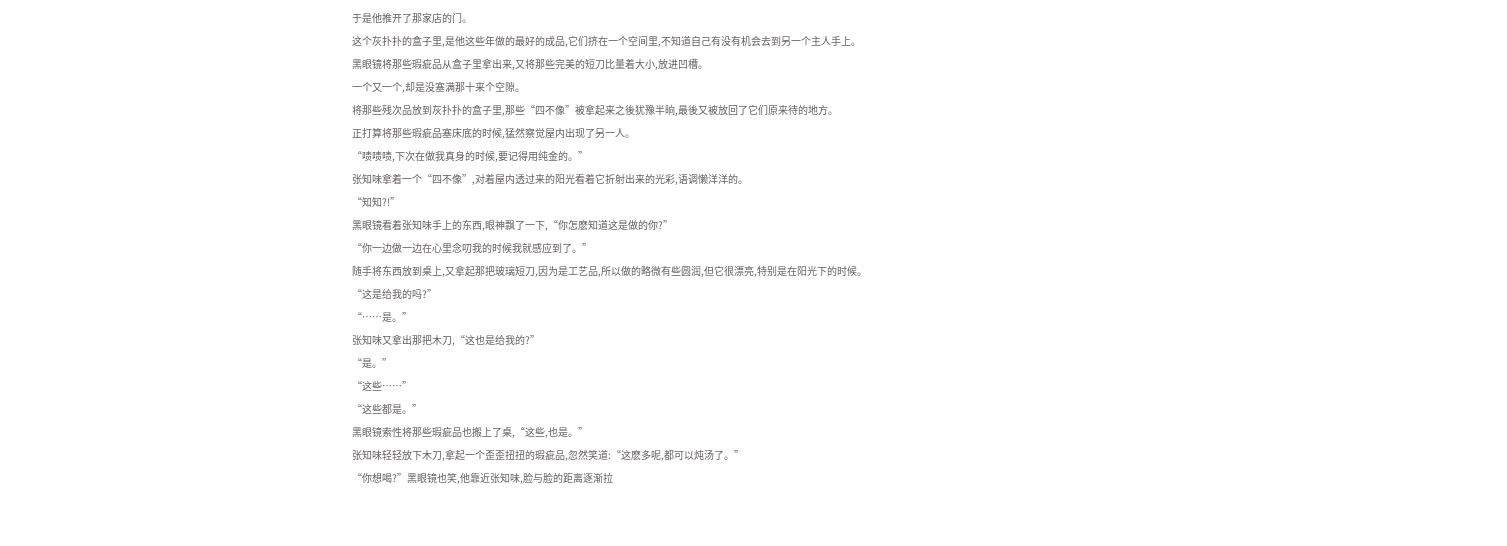于是他推开了那家店的门。
这个灰扑扑的盒子里,是他这些年做的最好的成品,它们挤在一个空间里,不知道自己有没有机会去到另一个主人手上。
黑眼镜将那些瑕疵品从盒子里拿出来,又将那些完美的短刀比量着大小,放进凹槽。
一个又一个,却是没塞满那十来个空隙。
将那些残次品放到灰扑扑的盒子里,那些“四不像”被拿起来之後犹豫半晌,最後又被放回了它们原来待的地方。
正打算将那些瑕疵品塞床底的时候,猛然察觉屋内出现了另一人。
“啧啧啧,下次在做我真身的时候,要记得用纯金的。”
张知味拿着一个“四不像”,对着屋内透过来的阳光看着它折射出来的光彩,语调懒洋洋的。
“知知?!”
黑眼镜看着张知味手上的东西,眼神飘了一下,“你怎麽知道这是做的你?”
“你一边做一边在心里念叨我的时候我就感应到了。”
随手将东西放到桌上,又拿起那把玻璃短刀,因为是工艺品,所以做的略微有些圆润,但它很漂亮,特别是在阳光下的时候。
“这是给我的吗?”
“……是。”
张知味又拿出那把木刀,“这也是给我的?”
“是。”
“这些……”
“这些都是。”
黑眼镜索性将那些瑕疵品也搬上了桌,“这些,也是。”
张知味轻轻放下木刀,拿起一个歪歪扭扭的瑕疵品,忽然笑道:“这麽多呢,都可以炖汤了。”
“你想喝?”黑眼镜也笑,他靠近张知味,脸与脸的距离逐渐拉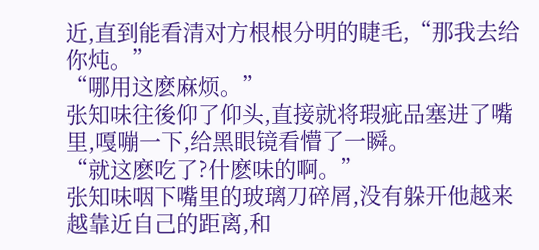近,直到能看清对方根根分明的睫毛,“那我去给你炖。”
“哪用这麽麻烦。”
张知味往後仰了仰头,直接就将瑕疵品塞进了嘴里,嘎嘣一下,给黑眼镜看懵了一瞬。
“就这麽吃了?什麽味的啊。”
张知味咽下嘴里的玻璃刀碎屑,没有躲开他越来越靠近自己的距离,和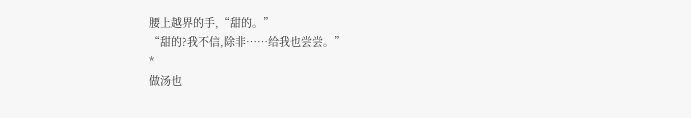腰上越界的手,“甜的。”
“甜的?我不信,除非……给我也尝尝。”
*
做汤也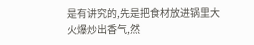是有讲究的,先是把食材放进锅里大火爆炒出香气,然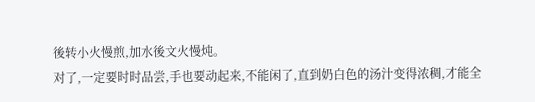後转小火慢煎,加水後文火慢炖。
对了,一定要时时品尝,手也要动起来,不能闲了,直到奶白色的汤汁变得浓稠,才能全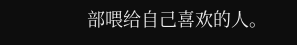部喂给自己喜欢的人。